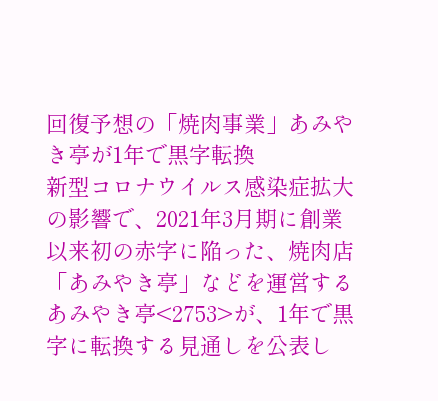回復予想の「焼肉事業」あみやき亭が1年で黒字転換
新型コロナウイルス感染症拡大の影響で、2021年3月期に創業以来初の赤字に陥った、焼肉店「あみやき亭」などを運営するあみやき亭<2753>が、1年で黒字に転換する見通しを公表し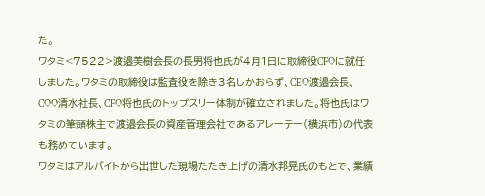た。
ワタミ<7522>渡邉美樹会長の長男将也氏が4月1日に取締役CFOに就任しました。ワタミの取締役は監査役を除き3名しかおらず、CEO渡邉会長、COO清水社長、CFO将也氏のトップスリー体制が確立されました。将也氏はワタミの筆頭株主で渡邉会長の資産管理会社であるアレーテー(横浜市)の代表も務めています。
ワタミはアルバイトから出世した現場たたき上げの清水邦晃氏のもとで、業績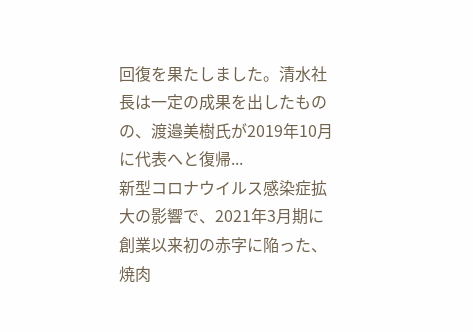回復を果たしました。清水社長は一定の成果を出したものの、渡邉美樹氏が2019年10月に代表へと復帰...
新型コロナウイルス感染症拡大の影響で、2021年3月期に創業以来初の赤字に陥った、焼肉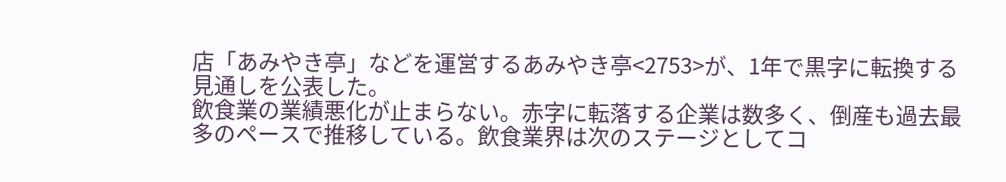店「あみやき亭」などを運営するあみやき亭<2753>が、1年で黒字に転換する見通しを公表した。
飲食業の業績悪化が止まらない。赤字に転落する企業は数多く、倒産も過去最多のペースで推移している。飲食業界は次のステージとしてコ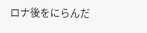ロナ後をにらんだ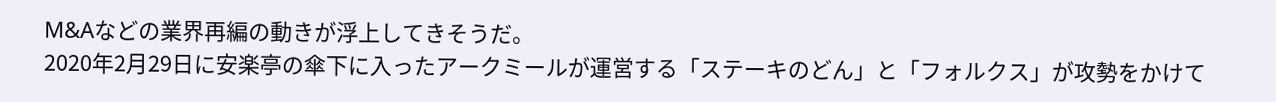M&Aなどの業界再編の動きが浮上してきそうだ。
2020年2月29日に安楽亭の傘下に入ったアークミールが運営する「ステーキのどん」と「フォルクス」が攻勢をかけて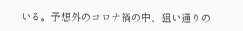いる。予想外のコロナ禍の中、狙い通りの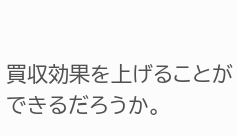買収効果を上げることができるだろうか。